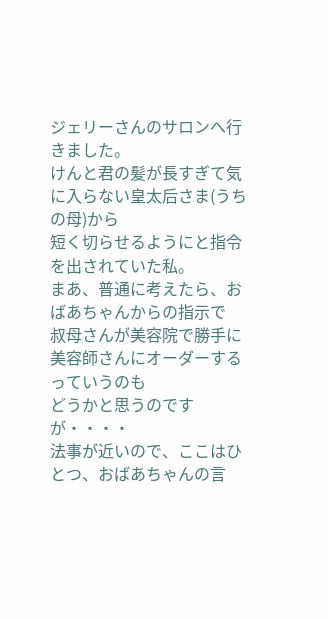ジェリーさんのサロンへ行きました。
けんと君の髪が長すぎて気に入らない皇太后さま(うちの母)から
短く切らせるようにと指令を出されていた私。
まあ、普通に考えたら、おばあちゃんからの指示で
叔母さんが美容院で勝手に美容師さんにオーダーするっていうのも
どうかと思うのですが・・・・
法事が近いので、ここはひとつ、おばあちゃんの言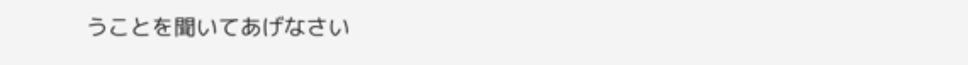うことを聞いてあげなさい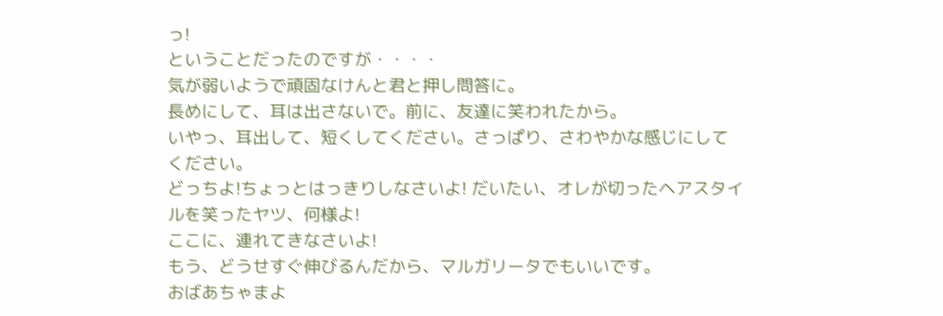っ!
ということだったのですが・・・・
気が弱いようで頑固なけんと君と押し問答に。
長めにして、耳は出さないで。前に、友達に笑われたから。
いやっ、耳出して、短くしてください。さっぱり、さわやかな感じにしてください。
どっちよ!ちょっとはっきりしなさいよ! だいたい、オレが切ったヘアスタイルを笑ったヤツ、何様よ!
ここに、連れてきなさいよ!
もう、どうせすぐ伸びるんだから、マルガリータでもいいです。
おばあちゃまよ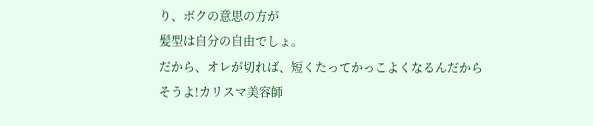り、ボクの意思の方が
髪型は自分の自由でしょ。
だから、オレが切れば、短くたってかっこよくなるんだから
そうよ!カリスマ美容師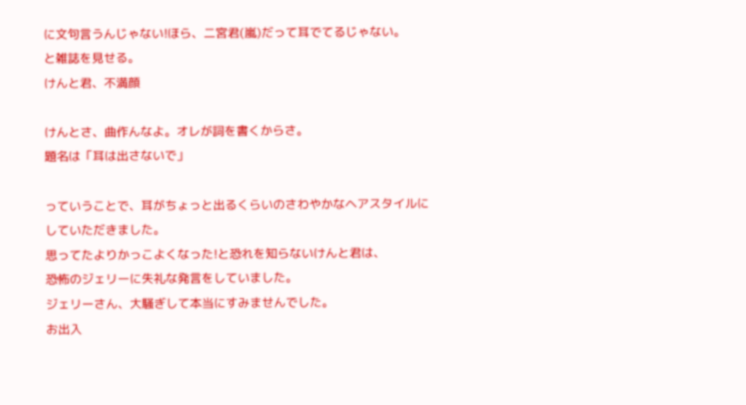に文句言うんじゃない!ほら、二宮君(嵐)だって耳でてるじゃない。
と雑誌を見せる。
けんと君、不満顔

けんとさ、曲作んなよ。オレが詞を書くからさ。
題名は「耳は出さないで」

っていうことで、耳がちょっと出るくらいのさわやかなヘアスタイルに
していただきました。
思ってたよりかっこよくなった!と恐れを知らないけんと君は、
恐怖のジェリーに失礼な発言をしていました。
ジェリーさん、大騒ぎして本当にすみませんでした。
お出入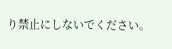り禁止にしないでください。